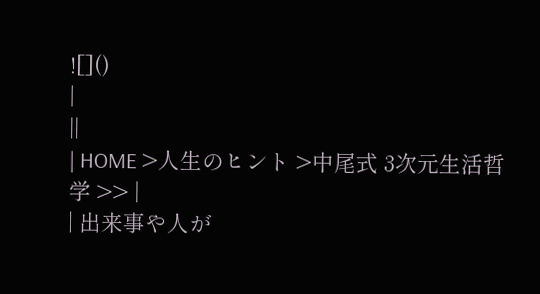![]()
|
||
| HOME >人生のヒント >中尾式 3次元生活哲学 >> |
| 出来事や人が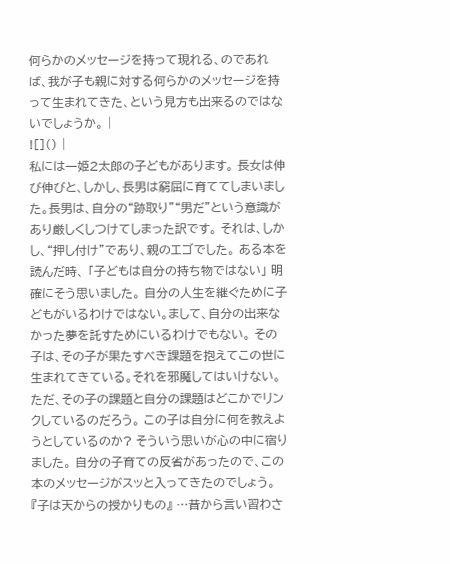何らかのメッセージを持って現れる、のであれば、我が子も親に対する何らかのメッセージを持って生まれてきた、という見方も出来るのではないでしょうか。 |
![]() |
私には一姫2太郎の子どもがあります。 長女は伸び伸びと、しかし、長男は窮屈に育ててしまいました。長男は、自分の“跡取り”“男だ”という意識があり厳しくしつけてしまった訳です。 それは、しかし、“押し付け”であり、親のエゴでした。 ある本を読んだ時、 「子どもは自分の持ち物ではない」 明確にそう思いました。 自分の人生を継ぐために子どもがいるわけではない。まして、自分の出来なかった夢を託すためにいるわけでもない。 その子は、その子が果たすべき課題を抱えてこの世に生まれてきている。それを邪魔してはいけない。 ただ、その子の課題と自分の課題はどこかでリンクしているのだろう。 この子は自分に何を教えようとしているのか? そういう思いが心の中に宿りました。 自分の子育ての反省があったので、この本のメッセージがスッと入ってきたのでしょう。 『子は天からの授かりもの』 …昔から言い習わさ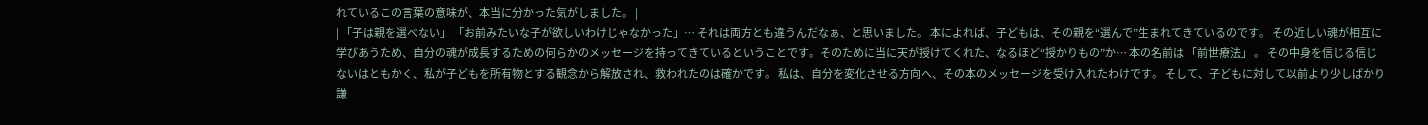れているこの言葉の意味が、本当に分かった気がしました。 |
| 「子は親を選べない」 「お前みたいな子が欲しいわけじゃなかった」… それは両方とも違うんだなぁ、と思いました。 本によれば、子どもは、その親を“選んで”生まれてきているのです。 その近しい魂が相互に学びあうため、自分の魂が成長するための何らかのメッセージを持ってきているということです。そのために当に天が授けてくれた、なるほど“授かりもの”か… 本の名前は 「前世療法」 。 その中身を信じる信じないはともかく、私が子どもを所有物とする観念から解放され、救われたのは確かです。 私は、自分を変化させる方向へ、その本のメッセージを受け入れたわけです。 そして、子どもに対して以前より少しばかり謙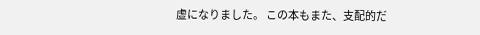虚になりました。 この本もまた、支配的だ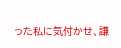った私に気付かせ、謙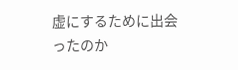虚にするために出会ったのか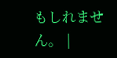もしれません。 |